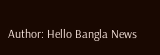Author: Hello Bangla News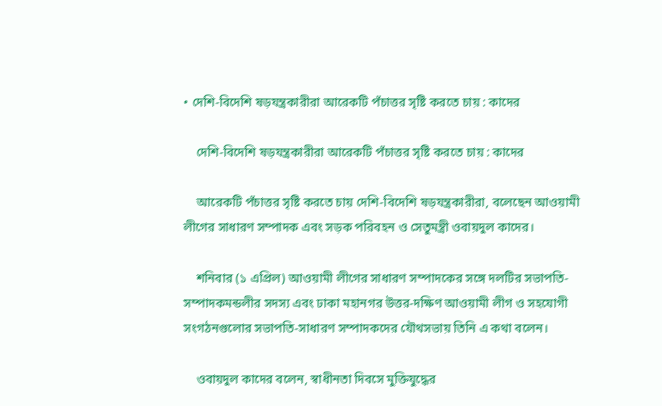• দেশি-বিদেশি ষড়যন্ত্রকারীরা আরেকটি পঁচাত্তর সৃষ্টি করতে চায় : কাদের

    দেশি-বিদেশি ষড়যন্ত্রকারীরা আরেকটি পঁচাত্তর সৃষ্টি করতে চায় : কাদের

    আরেকটি পঁচাত্তর সৃষ্টি করতে চায় দেশি-বিদেশি ষড়যন্ত্রকারীরা, বলেছেন আওয়ামী লীগের সাধারণ সম্পাদক এবং সড়ক পরিবহন ও সেতুমন্ত্রী ওবায়দুল কাদের।

    শনিবার (১ এপ্রিল) আওয়ামী লীগের সাধারণ সম্পাদকের সঙ্গে দলটির সভাপতি-সম্পাদকমন্ডলীর সদস্য এবং ঢাকা মহানগর উত্তর-দক্ষিণ আওয়ামী লীগ ও সহযোগী সংগঠনগুলোর সভাপতি-সাধারণ সম্পাদকদের যৌথসভায় তিনি এ কথা বলেন।

    ওবায়দুল কাদের বলেন, স্বাধীনতা দিবসে মুক্তিযুদ্ধের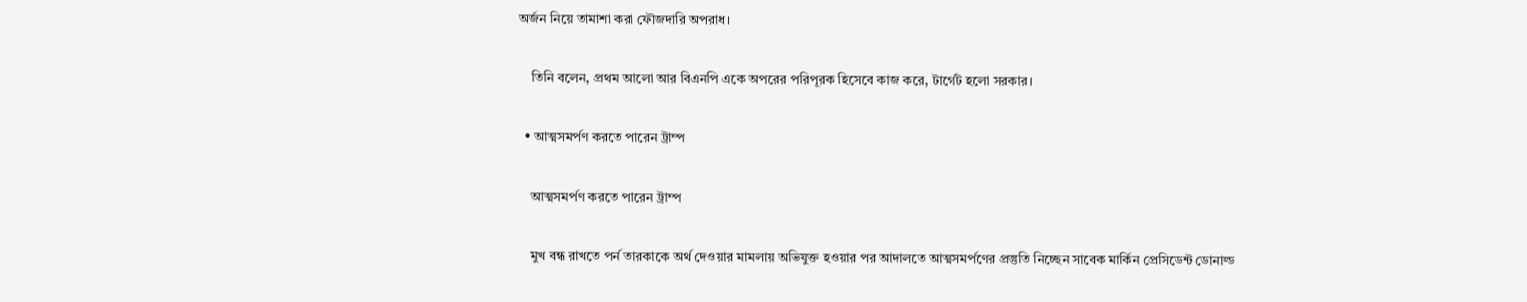অর্জন নিয়ে তামাশা করা ফৌজদারি অপরাধ।

    তিনি বলেন, প্রথম আলো আর বিএনপি একে অপরের পরিপূরক হিসেবে কাজ করে, টার্গেট হলো সরকার।

  • আত্মসমর্পণ করতে পারেন ট্রাম্প

    আত্মসমর্পণ করতে পারেন ট্রাম্প

    মুখ বন্ধ রাখতে পর্ন তারকাকে অর্থ দেওয়ার মামলায় অভিযুক্ত হওয়ার পর আদালতে আত্মসমর্পণের প্রস্তুতি নিচ্ছেন সাবেক মার্কিন প্রেসিডেন্ট ডোনাল্ড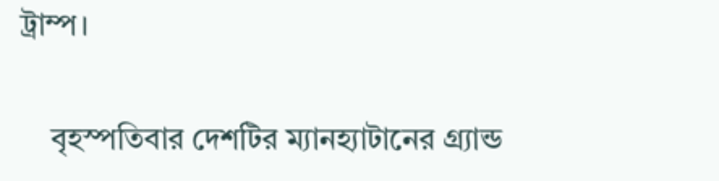ট্রাম্প।

    বৃহস্পতিবার দেশটির ম্যানহ্যাটানের গ্র্যান্ড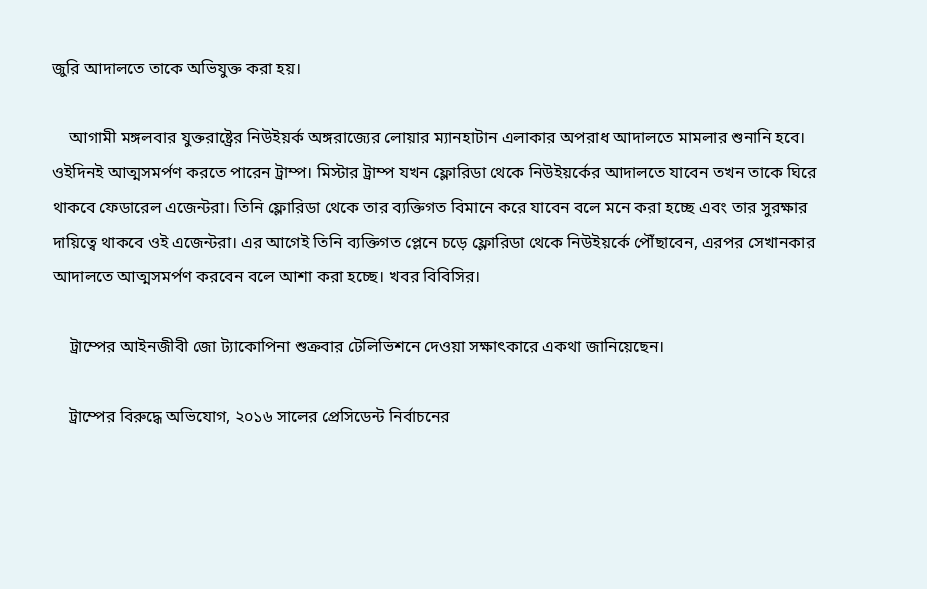জুরি আদালতে তাকে অভিযুক্ত করা হয়।

    আগামী মঙ্গলবার যুক্তরাষ্ট্রের নিউইয়র্ক অঙ্গরাজ্যের লোয়ার ম্যানহাটান এলাকার অপরাধ আদালতে মামলার শুনানি হবে। ওইদিনই আত্মসমর্পণ করতে পারেন ট্রাম্প। মিস্টার ট্রাম্প যখন ফ্লোরিডা থেকে নিউইয়র্কের আদালতে যাবেন তখন তাকে ঘিরে থাকবে ফেডারেল এজেন্টরা। তিনি ফ্লোরিডা থেকে তার ব্যক্তিগত বিমানে করে যাবেন বলে মনে করা হচ্ছে এবং তার সুরক্ষার দায়িত্বে থাকবে ওই এজেন্টরা। এর আগেই তিনি ব্যক্তিগত প্লেনে চড়ে ফ্লোরিডা থেকে নিউইয়র্কে পৌঁছাবেন, এরপর সেখানকার আদালতে আত্মসমর্পণ করবেন বলে আশা করা হচ্ছে। খবর বিবিসির।

    ট্রাম্পের আইনজীবী জো ট্যাকোপিনা শুক্রবার টেলিভিশনে দেওয়া সক্ষাৎকারে একথা জানিয়েছেন।

    ট্রাম্পের বিরুদ্ধে অভিযোগ, ২০১৬ সালের প্রেসিডেন্ট নির্বাচনের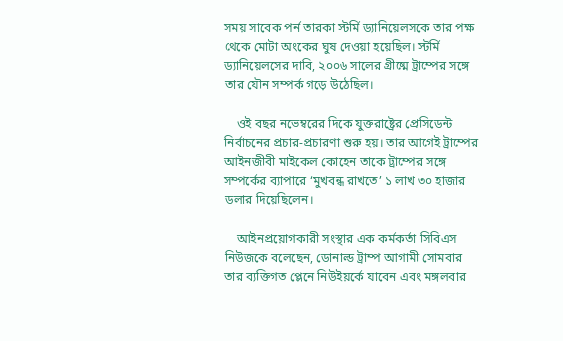সময় সাবেক পর্ন তারকা স্টর্মি ড্যানিয়েলসকে তার পক্ষ থেকে মোটা অংকের ঘুষ দেওয়া হয়েছিল। স্টর্মি ড্যানিয়েলসের দাবি, ২০০৬ সালের গ্রীষ্মে ট্রাম্পের সঙ্গে তার যৌন সম্পর্ক গড়ে উঠেছিল।

    ওই বছর নভেম্বরের দিকে যুক্তরাষ্ট্রের প্রেসিডেন্ট নির্বাচনের প্রচার-প্রচারণা শুরু হয়। তার আগেই ট্রাম্পের আইনজীবী মাইকেল কোহেন তাকে ট্রাম্পের সঙ্গে সম্পর্কের ব্যাপারে ‘মুখবন্ধ রাখতে’ ১ লাখ ৩০ হাজার ডলার দিয়েছিলেন।

    আইনপ্রয়োগকারী সংস্থার এক কর্মকর্তা সিবিএস নিউজকে বলেছেন, ডোনাল্ড ট্রাম্প আগামী সোমবার তার ব্যক্তিগত প্লেনে নিউইয়র্কে যাবেন এবং মঙ্গলবার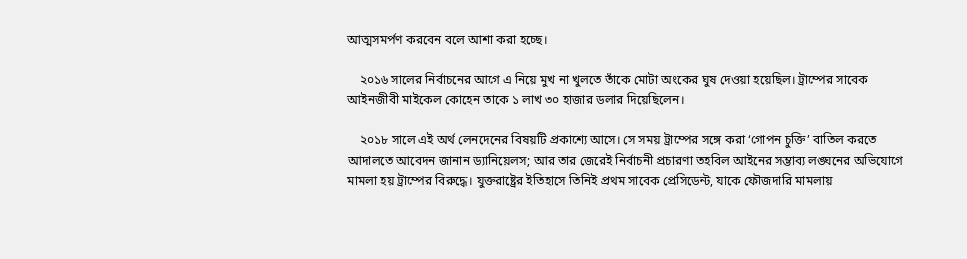আত্মসমর্পণ করবেন বলে আশা করা হচ্ছে।

    ২০১৬ সালের নির্বাচনের আগে এ নিয়ে মুখ না খুলতে তাঁকে মোটা অংকের ঘুষ দেওয়া হয়েছিল। ট্রাম্পের সাবেক আইনজীবী মাইকেল কোহেন তাকে ১ লাখ ৩০ হাজার ডলার দিয়েছিলেন।

    ২০১৮ সালে এই অর্থ লেনদেনের বিষয়টি প্রকাশ্যে আসে। সে সময় ট্রাম্পের সঙ্গে করা ‘গোপন চুক্তি’ বাতিল করতে আদালতে আবেদন জানান ড্যানিয়েলস; আর তার জেরেই নির্বাচনী প্রচারণা তহবিল আইনের সম্ভাব্য লঙ্ঘনের অভিযোগে মামলা হয় ট্রাম্পের বিরুদ্ধে। যুক্তরাষ্ট্রের ইতিহাসে তিনিই প্রথম সাবেক প্রেসিডেন্ট, যাকে ফৌজদারি মামলায়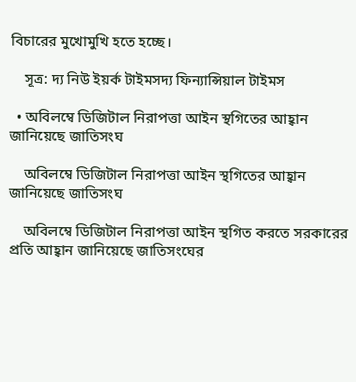বিচারের মুখোমুখি হতে হচ্ছে।

    সূত্র: দ্য নিউ ইয়র্ক টাইমসদ্য ফিন্যান্সিয়াল টাইমস

  • অবিলম্বে ডিজিটাল নিরাপত্তা আইন স্থগিতের আহ্বান জানিয়েছে জাতিসংঘ

    অবিলম্বে ডিজিটাল নিরাপত্তা আইন স্থগিতের আহ্বান জানিয়েছে জাতিসংঘ

    অবিলম্বে ডিজিটাল নিরাপত্তা আইন স্থগিত করতে সরকারের প্রতি আহ্বান জানিয়েছে জাতিসংঘের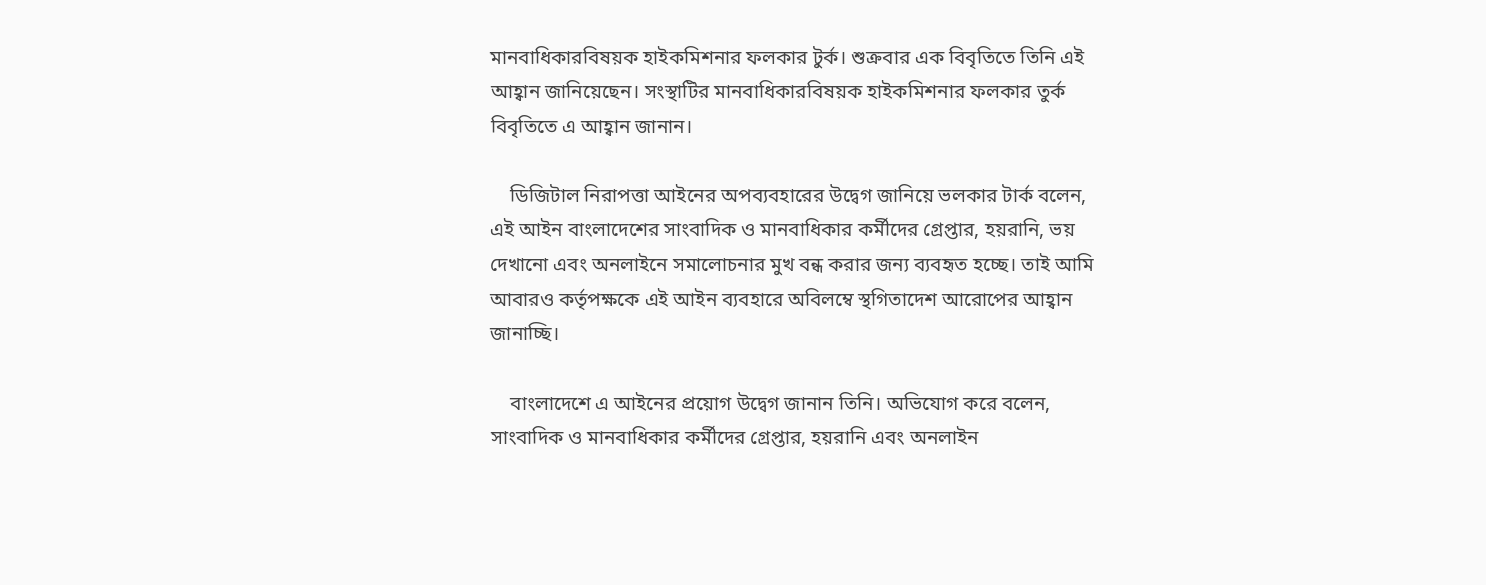মানবাধিকারবিষয়ক হাইকমিশনার ফলকার টুর্ক। শুক্রবার এক বিবৃতিতে তিনি এই আহ্বান জানিয়েছেন। সংস্থাটির মানবাধিকারবিষয়ক হাইকমিশনার ফলকার তুর্ক বিবৃতিতে এ আহ্বান জানান।

    ডিজিটাল নিরাপত্তা আইনের অপব্যবহারের উদ্বেগ জানিয়ে ভলকার টার্ক বলেন, এই আইন বাংলাদেশের সাংবাদিক ও মানবাধিকার কর্মীদের গ্রেপ্তার, হয়রানি, ভয় দেখানো এবং অনলাইনে সমালোচনার মুখ বন্ধ করার জন্য ব্যবহৃত হচ্ছে। তাই আমি আবারও কর্তৃপক্ষকে এই আইন ব্যবহারে অবিলম্বে স্থগিতাদেশ আরোপের আহ্বান জানাচ্ছি।

    বাংলাদেশে এ আইনের প্রয়োগ উদ্বেগ জানান তিনি। অভিযোগ করে বলেন, সাংবাদিক ও মানবাধিকার কর্মীদের গ্রেপ্তার, হয়রানি এবং অনলাইন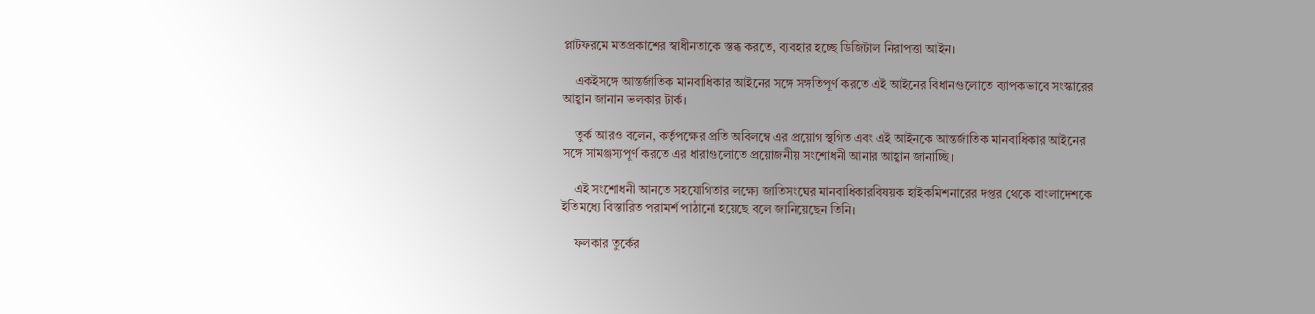প্লাটফরমে মতপ্রকাশের স্বাধীনতাকে স্তব্ধ করতে, ব্যবহার হচ্ছে ডিজিটাল নিরাপত্তা আইন।

    একইসঙ্গে আন্তর্জাতিক মানবাধিকার আইনের সঙ্গে সঙ্গতিপূর্ণ করতে এই আইনের বিধানগুলোতে ব্যাপকভাবে সংস্কারের আহ্বান জানান ভলকার টার্ক।

    তুর্ক আরও বলেন, কর্তৃপক্ষের প্রতি অবিলম্বে এর প্রয়োগ স্থগিত এবং এই আইনকে আন্তর্জাতিক মানবাধিকার আইনের সঙ্গে সামঞ্জস্যপূর্ণ করতে এর ধারাগুলোতে প্রয়োজনীয় সংশোধনী আনার আহ্বান জানাচ্ছি।

    এই সংশোধনী আনতে সহযোগিতার লক্ষ্যে জাতিসংঘের মানবাধিকারবিষয়ক হাইকমিশনারের দপ্তর থেকে বাংলাদেশকে ইতিমধ্যে বিস্তারিত পরামর্শ পাঠানো হয়েছে বলে জানিয়েছেন তিনি।

    ফলকার তুর্কের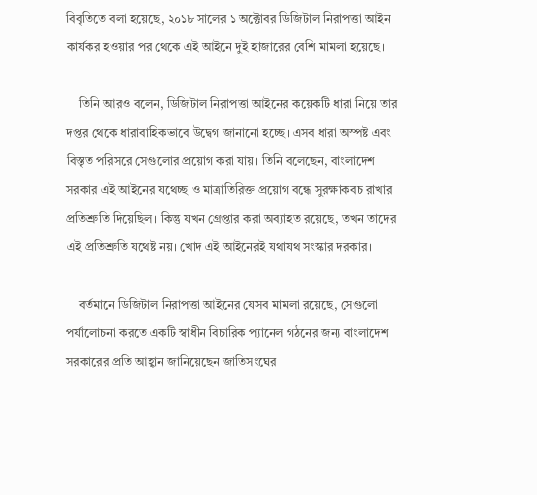বিবৃতিতে বলা হয়েছে, ২০১৮ সালের ১ অক্টোবর ডিজিটাল নিরাপত্তা আইন কার্যকর হওয়ার পর থেকে এই আইনে দুই হাজারের বেশি মামলা হয়েছে।

    তিনি আরও বলেন, ডিজিটাল নিরাপত্তা আইনের কয়েকটি ধারা নিয়ে তার দপ্তর থেকে ধারাবাহিকভাবে উদ্বেগ জানানো হচ্ছে। এসব ধারা অস্পষ্ট এবং বিস্তৃত পরিসরে সেগুলোর প্রয়োগ করা যায়। তিনি বলেছেন, বাংলাদেশ সরকার এই আইনের যথেচ্ছ ও মাত্রাতিরিক্ত প্রয়োগ বন্ধে সুরক্ষাকবচ রাখার প্রতিশ্রুতি দিয়েছিল। কিন্তু যখন গ্রেপ্তার করা অব্যাহত রয়েছে, তখন তাদের এই প্রতিশ্রুতি যথেষ্ট নয়। খোদ এই আইনেরই যথাযথ সংস্কার দরকার।

    বর্তমানে ডিজিটাল নিরাপত্তা আইনের যেসব মামলা রয়েছে, সেগুলো পর্যালোচনা করতে একটি স্বাধীন বিচারিক প্যানেল গঠনের জন্য বাংলাদেশ সরকারের প্রতি আহ্বান জানিয়েছেন জাতিসংঘের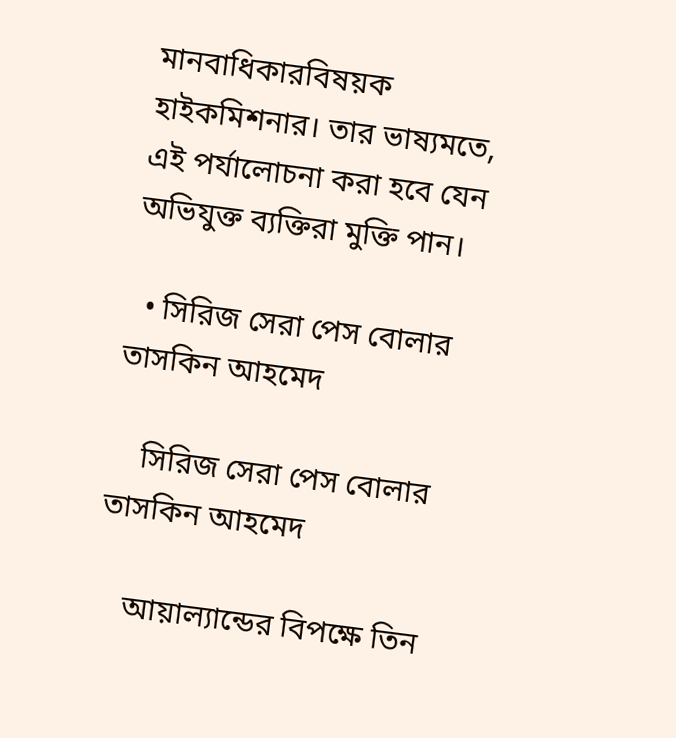মানবাধিকারবিষয়ক হাইকমিশনার। তার ভাষ্যমতে, এই পর্যালোচনা করা হবে যেন অভিযুক্ত ব্যক্তিরা মুক্তি পান।

  • সিরিজ সেরা পেস বোলার তাসকিন আহমেদ

    সিরিজ সেরা পেস বোলার তাসকিন আহমেদ

    আয়াল্যান্ডের বিপক্ষে তিন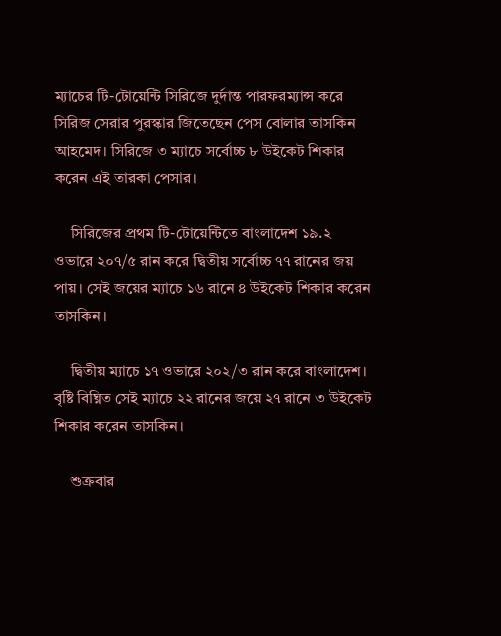ম্যাচের টি-টোয়েন্টি সিরিজে দুর্দান্ত পারফরম্যান্স করে সিরিজ সেরার পুরস্কার জিতেছেন পেস বোলার তাসকিন আহমেদ। সিরিজে ৩ ম্যাচে সর্বোচ্চ ৮ উইকেট শিকার করেন এই তারকা পেসার।

    সিরিজের প্রথম টি-টোয়েন্টিতে বাংলাদেশ ১৯.২ ওভারে ২০৭/৫ রান করে দ্বিতীয় সর্বোচ্চ ৭৭ রানের জয় পায়। সেই জয়ের ম্যাচে ১৬ রানে ৪ উইকেট শিকার করেন তাসকিন।

    দ্বিতীয় ম্যাচে ১৭ ওভারে ২০২/৩ রান করে বাংলাদেশ। বৃষ্টি বিঘ্নিত সেই ম্যাচে ২২ রানের জয়ে ২৭ রানে ৩ উইকেট শিকার করেন তাসকিন।

    শুক্রবার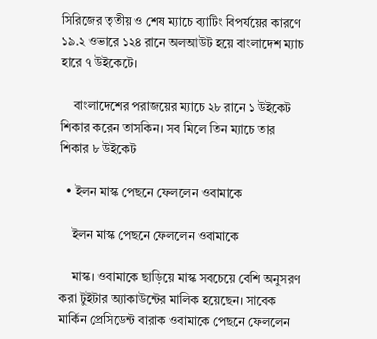সিরিজের তৃতীয় ও শেষ ম্যাচে ব্যাটিং বিপর্যয়ের কারণে ১৯.২ ওভারে ১২৪ রানে অলআউট হয়ে বাংলাদেশ ম্যাচ হারে ৭ উইকেটে।

    বাংলাদেশের পরাজয়ের ম্যাচে ২৮ রানে ১ উইকেট শিকার করেন তাসকিন। সব মিলে তিন ম্যাচে তার শিকার ৮ উইকেট

  • ইলন মাস্ক পেছনে ফেললেন ওবামাকে

    ইলন মাস্ক পেছনে ফেললেন ওবামাকে

    মাস্ক। ওবামাকে ছাড়িয়ে মাস্ক সবচেয়ে বেশি অনুসরণ করা টুইটার অ্যাকাউন্টের মালিক হয়েছেন। সাবেক মার্কিন প্রেসিডেন্ট বারাক ওবামাকে পেছনে ফেললেন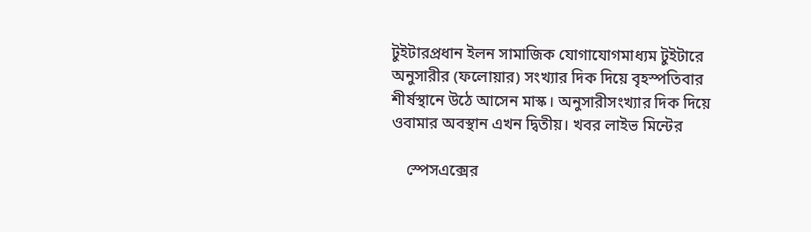টুইটারপ্রধান ইলন সামাজিক যোগাযোগমাধ্যম টুইটারে অনুসারীর (ফলোয়ার) সংখ্যার দিক দিয়ে বৃহস্পতিবার শীর্ষস্থানে উঠে আসেন মাস্ক। অনুসারীসংখ্যার দিক দিয়ে ওবামার অবস্থান এখন দ্বিতীয়। খবর লাইভ মিন্টের

    স্পেসএক্সের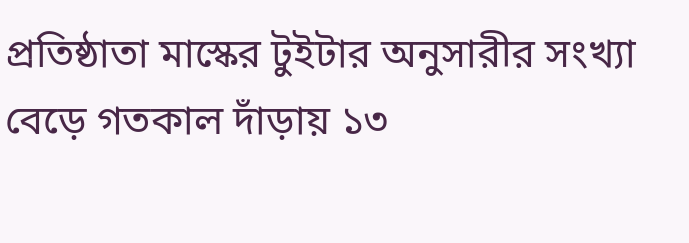প্রতিষ্ঠাতা মাস্কের টুইটার অনুসারীর সংখ্যা বেড়ে গতকাল দাঁড়ায় ১৩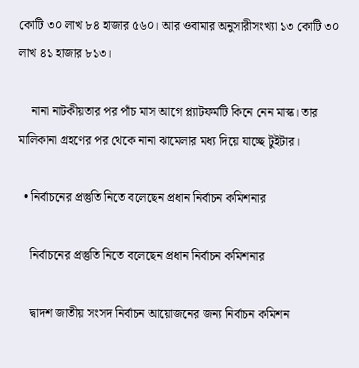কোটি ৩০ লাখ ৮৪ হাজার ৫৬০। আর ওবামার অনুসারীসংখ্যা ১৩ কোটি ৩০ লাখ ৪১ হাজার ৮১৩।

    নানা নাটকীয়তার পর পাঁচ মাস আগে প্ল্যাটফর্মটি কিনে নেন মাস্ক। তার মালিকানা গ্রহণের পর থেকে নানা ঝামেলার মধ্য দিয়ে যাচ্ছে টুইটার।

  • নির্বাচনের প্রস্তুতি নিতে বলেছেন প্রধান নির্বাচন কমিশনার

    নির্বাচনের প্রস্তুতি নিতে বলেছেন প্রধান নির্বাচন কমিশনার

    দ্বাদশ জাতীয় সংসদ নির্বাচন আয়োজনের জন্য নির্বাচন কমিশন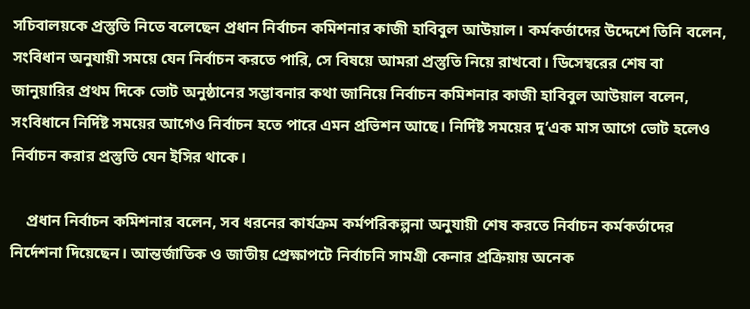সচিবালয়কে প্রস্তুতি নিতে বলেছেন প্রধান নির্বাচন কমিশনার কাজী হাবিবুল আউয়াল। কর্মকর্তাদের উদ্দেশে তিনি বলেন, সংবিধান অনুযায়ী সময়ে যেন নির্বাচন করতে পারি, সে বিষয়ে আমরা প্রস্তুতি নিয়ে রাখবো। ডিসেম্বরের শেষ বা জানুয়ারির প্রথম দিকে ভোট অনুষ্ঠানের সম্ভাবনার কথা জানিয়ে নির্বাচন কমিশনার কাজী হাবিবুল আউয়াল বলেন, সংবিধানে নির্দিষ্ট সময়ের আগেও নির্বাচন হতে পারে এমন প্রভিশন আছে। নির্দিষ্ট সময়ের দু’এক মাস আগে ভোট হলেও নির্বাচন করার প্রস্তুতি যেন ইসির থাকে।

    প্রধান নির্বাচন কমিশনার বলেন, সব ধরনের কার্যক্রম কর্মপরিকল্পনা অনুযায়ী শেষ করতে নির্বাচন কর্মকর্তাদের নির্দেশনা দিয়েছেন। আন্তর্জাতিক ও জাতীয় প্রেক্ষাপটে নির্বাচনি সামগ্রী কেনার প্রক্রিয়ায় অনেক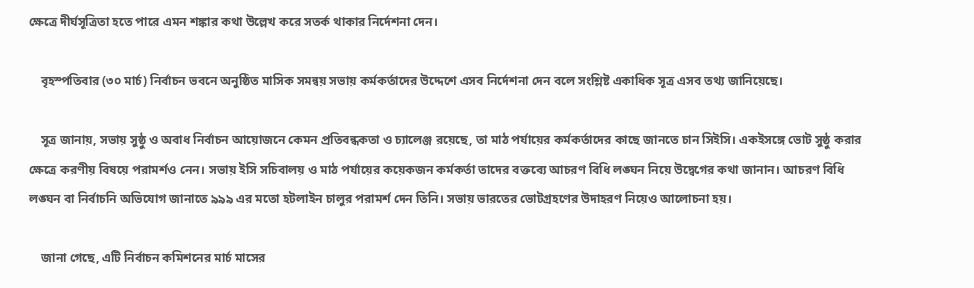ক্ষেত্রে দীর্ঘসূত্রিতা হতে পারে এমন শঙ্কার কথা উল্লেখ করে সতর্ক থাকার নির্দেশনা দেন।

    বৃহস্পতিবার (৩০ মার্চ) নির্বাচন ভবনে অনুষ্ঠিত মাসিক সমন্বয় সভায় কর্মকর্তাদের উদ্দেশে এসব নির্দেশনা দেন বলে সংশ্লিষ্ট একাধিক সূত্র এসব তথ্য জানিয়েছে।

    সূত্র জানায়, সভায় সুষ্ঠু ও অবাধ নির্বাচন আয়োজনে কেমন প্রতিবন্ধকতা ও চ্যালেঞ্জ রয়েছে, তা মাঠ পর্যায়ের কর্মকর্তাদের কাছে জানতে চান সিইসি। একইসঙ্গে ভোট সুষ্ঠু করার ক্ষেত্রে করণীয় বিষয়ে পরামর্শও নেন। সভায় ইসি সচিবালয় ও মাঠ পর্যায়ের কয়েকজন কর্মকর্তা তাদের বক্তব্যে আচরণ বিধি লঙ্ঘন নিয়ে উদ্বেগের কথা জানান। আচরণ বিধি লঙ্ঘন বা নির্বাচনি অভিযোগ জানাতে ৯৯৯ এর মতো হটলাইন চালুর পরামর্শ দেন তিনি। সভায় ভারতের ভোটগ্রহণের উদাহরণ নিয়েও আলোচনা হয়।

    জানা গেছে, এটি নির্বাচন কমিশনের মার্চ মাসের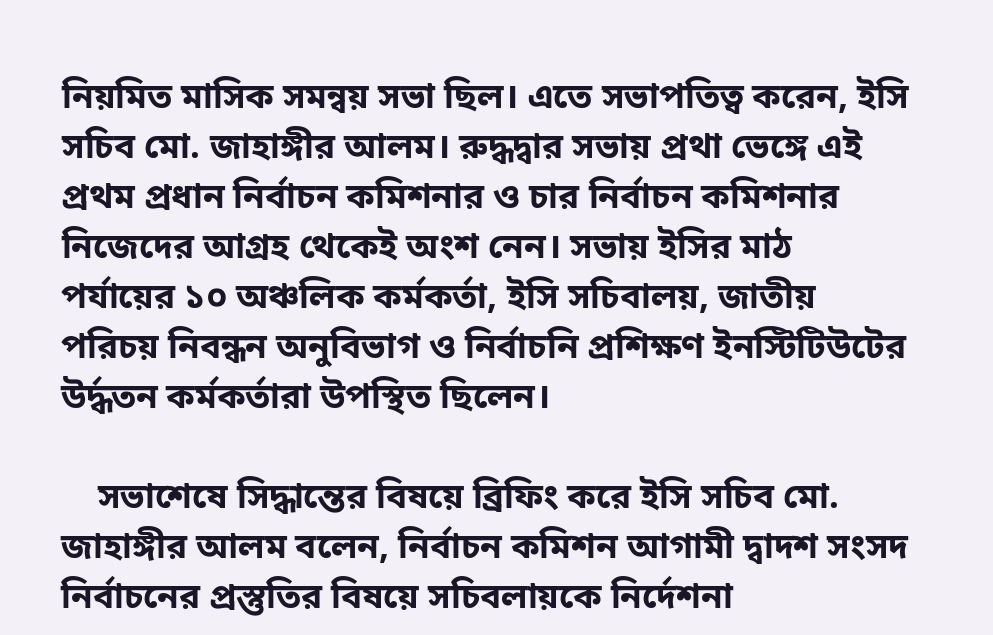নিয়মিত মাসিক সমন্বয় সভা ছিল। এতে সভাপতিত্ব করেন, ইসি সচিব মো. জাহাঙ্গীর আলম। রুদ্ধদ্বার সভায় প্রথা ভেঙ্গে এই প্রথম প্রধান নির্বাচন কমিশনার ও চার নির্বাচন কমিশনার নিজেদের আগ্রহ থেকেই অংশ নেন। সভায় ইসির মাঠ পর্যায়ের ১০ অঞ্চলিক কর্মকর্তা, ইসি সচিবালয়, জাতীয় পরিচয় নিবন্ধন অনুবিভাগ ও নির্বাচনি প্রশিক্ষণ ইনস্টিটিউটের উর্দ্ধতন কর্মকর্তারা উপস্থিত ছিলেন।

    সভাশেষে সিদ্ধান্তের বিষয়ে ব্রিফিং করে ইসি সচিব মো. জাহাঙ্গীর আলম বলেন, নির্বাচন কমিশন আগামী দ্বাদশ সংসদ নির্বাচনের প্রস্তুতির বিষয়ে সচিবলায়কে নির্দেশনা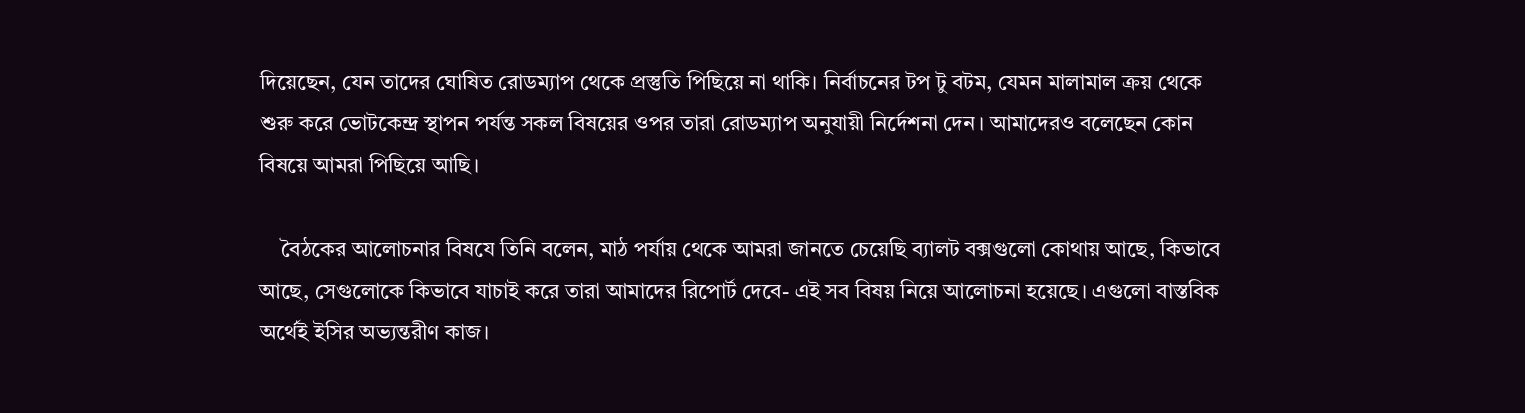দিয়েছেন, যেন তাদের ঘোষিত রোডম্যাপ থেকে প্রস্তুতি পিছিয়ে না থাকি। নির্বাচনের টপ টু বটম, যেমন মালামাল ক্রয় থেকে শুরু করে ভোটকেন্দ্র স্থাপন পর্যন্ত সকল বিষয়ের ওপর তারা রোডম্যাপ অনুযায়ী নির্দেশনা দেন। আমাদেরও বলেছেন কোন বিষয়ে আমরা পিছিয়ে আছি।

    বৈঠকের আলোচনার বিষযে তিনি বলেন, মাঠ পর্যায় থেকে আমরা জানতে চেয়েছি ব্যালট বক্সগুলো কোথায় আছে, কিভাবে আছে, সেগুলোকে কিভাবে যাচাই করে তারা আমাদের রিপোর্ট দেবে- এই সব বিষয় নিয়ে আলোচনা হয়েছে। এগুলো বাস্তবিক অর্থেই ইসির অভ্যন্তরীণ কাজ।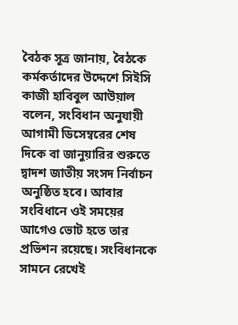বৈঠক সূত্র জানায়, বৈঠকে কর্মকর্তাদের উদ্দেশে সিইসি কাজী হাবিবুল আউয়াল বলেন, সংবিধান অনুযায়ী আগামী ডিসেম্বরের শেষ দিকে বা জানুয়ারির শুরুতে দ্বাদশ জাতীয় সংসদ নির্বাচন অনুষ্ঠিত হবে। আবার সংবিধানে ওই সময়ের আগেও ভোট হতে তার প্রভিশন রয়েছে। সংবিধানকে সামনে রেখেই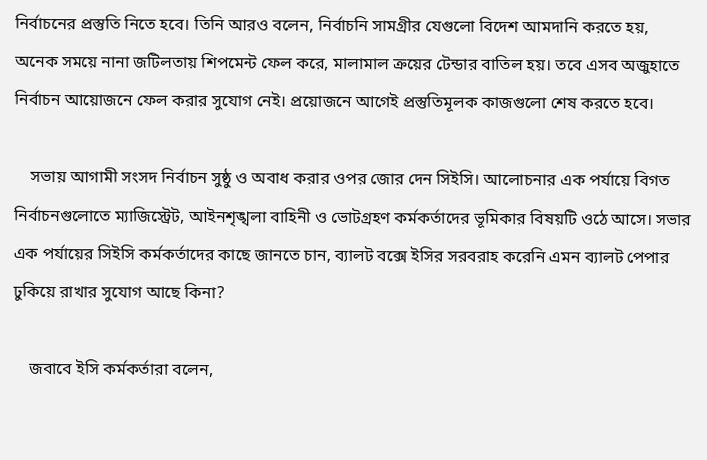নির্বাচনের প্রস্তুতি নিতে হবে। তিনি আরও বলেন, নির্বাচনি সামগ্রীর যেগুলো বিদেশ আমদানি করতে হয়, অনেক সময়ে নানা জটিলতায় শিপমেন্ট ফেল করে, মালামাল ক্রয়ের টেন্ডার বাতিল হয়। তবে এসব অজুহাতে নির্বাচন আয়োজনে ফেল করার সুযোগ নেই। প্রয়োজনে আগেই প্রস্তুতিমূলক কাজগুলো শেষ করতে হবে।

    সভায় আগামী সংসদ নির্বাচন সুষ্ঠু ও অবাধ করার ওপর জোর দেন সিইসি। আলোচনার এক পর্যায়ে বিগত নির্বাচনগুলোতে ম্যাজিস্ট্রেট, আইনশৃঙ্খলা বাহিনী ও ভোটগ্রহণ কর্মকর্তাদের ভূমিকার বিষয়টি ওঠে আসে। সভার এক পর্যায়ের সিইসি কর্মকর্তাদের কাছে জানতে চান, ব্যালট বক্সে ইসির সরবরাহ করেনি এমন ব্যালট পেপার ঢুকিয়ে রাখার সুযোগ আছে কিনা?

    জবাবে ইসি কর্মকর্তারা বলেন,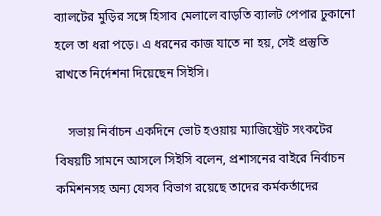ব্যালটের মুড়ির সঙ্গে হিসাব মেলালে বাড়তি ব্যালট পেপার ঢুকানো হলে তা ধরা পড়ে। এ ধরনের কাজ যাতে না হয়, সেই প্রস্তুতি রাখতে নির্দেশনা দিয়েছেন সিইসি।

    সভায় নির্বাচন একদিনে ভোট হওয়ায় ম্যাজিস্ট্রেট সংকটের বিষয়টি সামনে আসলে সিইসি বলেন, প্রশাসনের বাইরে নির্বাচন কমিশনসহ অন্য যেসব বিভাগ রয়েছে তাদের কর্মকর্তাদের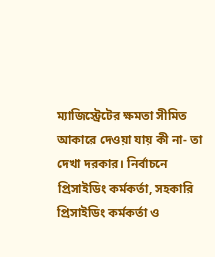ম্যাজিস্ট্রেটের ক্ষমতা সীমিত আকারে দেওয়া যায় কী না- তা দেখা দরকার। নির্বাচনে প্রিসাইডিং কর্মকর্তা, সহকারি প্রিসাইডিং কর্মকর্তা ও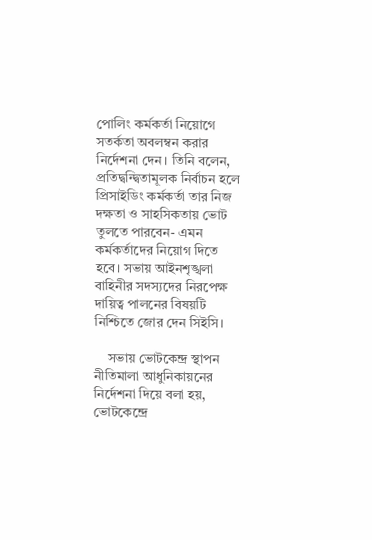পোলিং কর্মকর্তা নিয়োগে সতর্কতা অবলম্বন করার নির্দেশনা দেন। তিনি বলেন, প্রতিদ্বন্দ্বিতামূলক নির্বাচন হলে প্রিসাইডিং কর্মকর্তা তার নিজ দক্ষতা ও সাহসিকতায় ভোট তুলতে পারবেন- এমন কর্মকর্তাদের নিয়োগ দিতে হবে। সভায় আইনশৃঙ্খলা বাহিনীর সদস্যদের নিরপেক্ষ দায়িত্ব পালনের বিষয়টি নিশ্চিতে জোর দেন সিইসি।

    সভায় ভোটকেন্দ্র স্থাপন নীতিমালা আধুনিকায়নের নির্দেশনা দিয়ে বলা হয়, ভোটকেন্দ্রে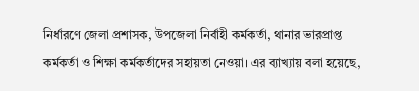নির্ধারণে জেলা প্রশাসক, উপজেলা নির্বাহী কর্মকর্তা, থানার ভারপ্রাপ্ত কর্মকর্তা ও শিক্ষা কর্মকর্তাদের সহায়তা নেওয়া। এর ব্যাখ্যায় বলা হয়েছে,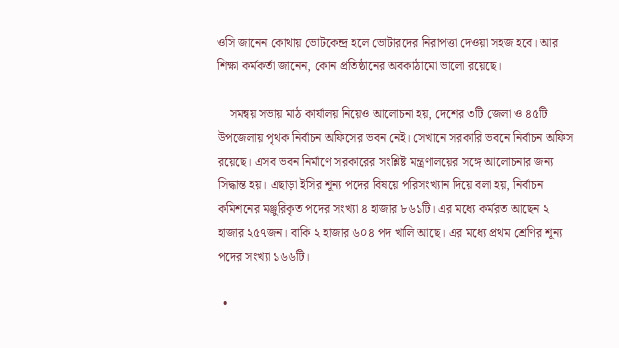ওসি জানেন কোথায় ভোটকেন্দ্র হলে ভোটারদের নিরাপত্তা দেওয়া সহজ হবে। আর শিক্ষা কর্মকর্তা জানেন, কোন প্রতিষ্ঠানের অবকাঠামো ভালো রয়েছে।

    সমন্বয় সভায় মাঠ কার্যালয় নিয়েও আলোচনা হয়, দেশের ৩টি জেলা ও ৪৫টি উপজেলায় পৃথক নির্বাচন অফিসের ভবন নেই। সেখানে সরকারি ভবনে নির্বাচন অফিস রয়েছে। এসব ভবন নির্মাণে সরকারের সংশ্লিষ্ট মন্ত্রণালয়ের সঙ্গে আলোচনার জন্য সিদ্ধান্ত হয়। এছাড়া ইসির শূন্য পদের বিষয়ে পরিসংখ্যান দিয়ে বলা হয়, নির্বাচন কমিশনের মঞ্জুরিকৃত পদের সংখ্যা ৪ হাজার ৮৬১টি। এর মধ্যে কর্মরত আছেন ২ হাজার ২৫৭জন। বাকি ২ হাজার ৬০৪ পদ খালি আছে। এর মধ্যে প্রথম শ্রেণির শূন্য পদের সংখ্যা ১৬৬টি।

  •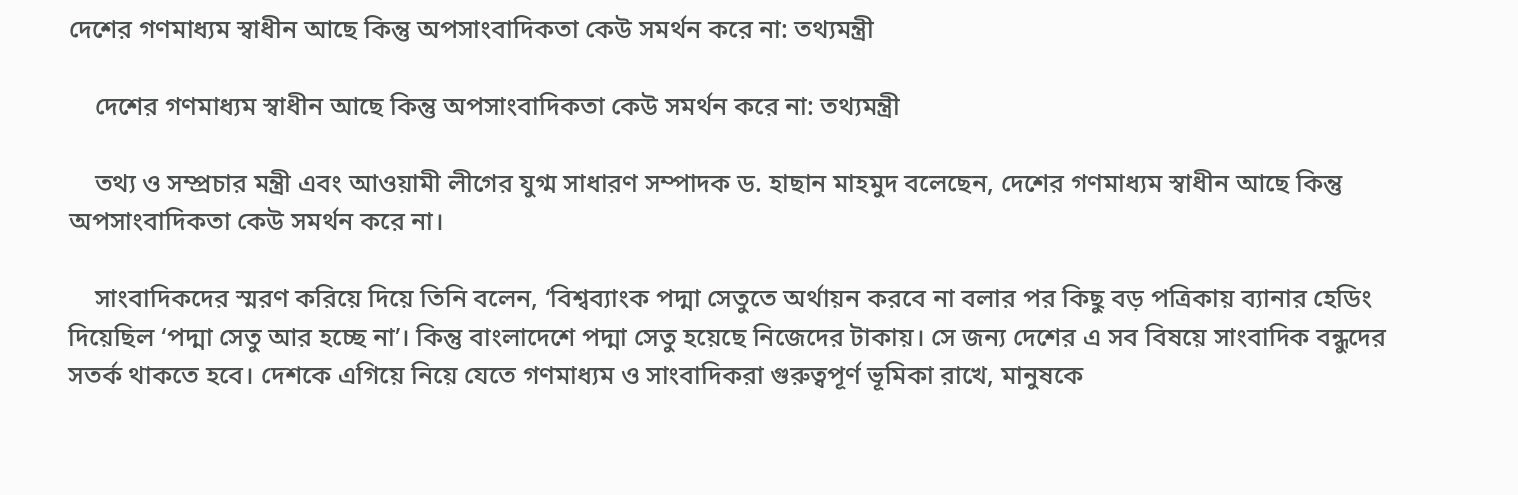দেশের গণমাধ্যম স্বাধীন আছে কিন্তু অপসাংবাদিকতা কেউ সমর্থন করে না: তথ্যমন্ত্রী

    দেশের গণমাধ্যম স্বাধীন আছে কিন্তু অপসাংবাদিকতা কেউ সমর্থন করে না: তথ্যমন্ত্রী

    তথ্য ও সম্প্রচার মন্ত্রী এবং আওয়ামী লীগের যুগ্ম সাধারণ সম্পাদক ড. হাছান মাহমুদ বলেছেন, দেশের গণমাধ্যম স্বাধীন আছে কিন্তু অপসাংবাদিকতা কেউ সমর্থন করে না।

    সাংবাদিকদের স্মরণ করিয়ে দিয়ে তিনি বলেন, ‘বিশ্বব্যাংক পদ্মা সেতুতে অর্থায়ন করবে না বলার পর কিছু বড় পত্রিকায় ব্যানার হেডিং দিয়েছিল ‘পদ্মা সেতু আর হচ্ছে না’। কিন্তু বাংলাদেশে পদ্মা সেতু হয়েছে নিজেদের টাকায়। সে জন্য দেশের এ সব বিষয়ে সাংবাদিক বন্ধুদের সতর্ক থাকতে হবে। দেশকে এগিয়ে নিয়ে যেতে গণমাধ্যম ও সাংবাদিকরা গুরুত্বপূর্ণ ভূমিকা রাখে, মানুষকে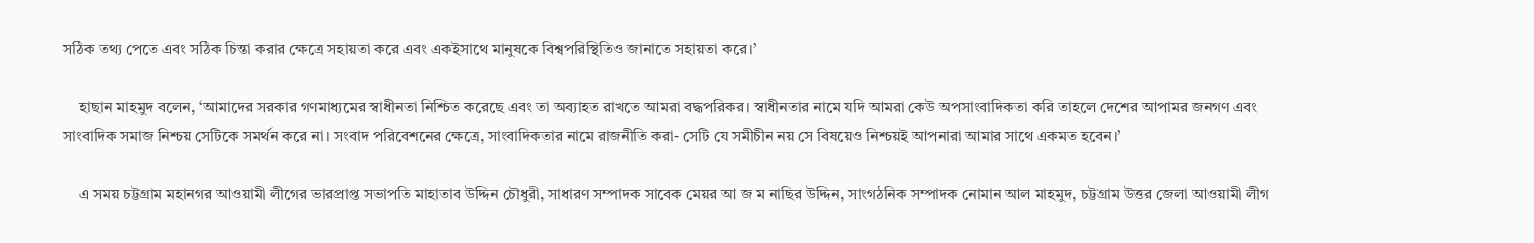সঠিক তথ্য পেতে এবং সঠিক চিন্তা করার ক্ষেত্রে সহায়তা করে এবং একইসাথে মানুষকে বিশ্বপরিস্থিতিও জানাতে সহায়তা করে।’

    হাছান মাহমুদ বলেন, ‘আমাদের সরকার গণমাধ্যমের স্বাধীনতা নিশ্চিত করেছে এবং তা অব্যাহত রাখতে আমরা বদ্ধপরিকর। স্বাধীনতার নামে যদি আমরা কেউ অপসাংবাদিকতা করি তাহলে দেশের আপামর জনগণ এবং সাংবাদিক সমাজ নিশ্চয় সেটিকে সমর্থন করে না। সংবাদ পরিবেশনের ক্ষেত্রে, সাংবাদিকতার নামে রাজনীতি করা- সেটি যে সমীচীন নয় সে বিষয়েও নিশ্চয়ই আপনারা আমার সাথে একমত হবেন।’

    এ সময় চট্টগ্রাম মহানগর আওয়ামী লীগের ভারপ্রাপ্ত সভাপতি মাহাতাব উদ্দিন চৌধুরী, সাধারণ সম্পাদক সাবেক মেয়র আ জ ম নাছির উদ্দিন, সাংগঠনিক সম্পাদক নোমান আল মাহমুদ, চট্টগ্রাম উত্তর জেলা আওয়ামী লীগ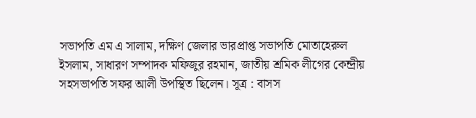সভাপতি এম এ সালাম, দক্ষিণ জেলার ভারপ্রাপ্ত সভাপতি মোতাহেরুল ইসলাম, সাধারণ সম্পাদক মফিজুর রহমান, জাতীয় শ্রমিক লীগের কেন্দ্রীয় সহসভাপতি সফর আলী উপস্থিত ছিলেন। সূত্র : বাসস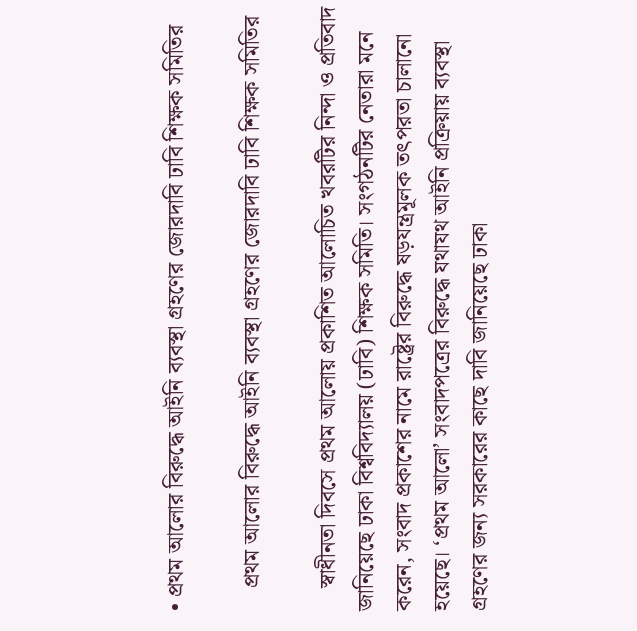• প্রথম আলোর বিরুদ্ধে আইনি ব্যবস্থা গ্রহণের জোরদাবি ঢাবি শিক্ষক সমিতির

    প্রথম আলোর বিরুদ্ধে আইনি ব্যবস্থা গ্রহণের জোরদাবি ঢাবি শিক্ষক সমিতির

    স্বাধীনতা দিবসে প্রথম আলোয় প্রকাশিত আলোচিত খবরটির নিন্দা ও প্রতিবাদ জানিয়েছে ঢাকা বিশ্ববিদ্যালয় (ঢাবি) শিক্ষক সমিতি। সংগঠনটির নেতারা মনে করেন, সংবাদ প্রকাশের নামে রাষ্ট্রের বিরুদ্ধে ষড়যন্ত্রমূলক তৎপরতা চালানো হয়েছে। ‘প্রথম আলো’ সংবাদপত্রের বিরুদ্ধে যথাযথ আইনি প্রক্রিয়ায় ব্যবস্থা গ্রহণের জন্য সরকারের কাছে দাবি জানিয়েছে ঢাকা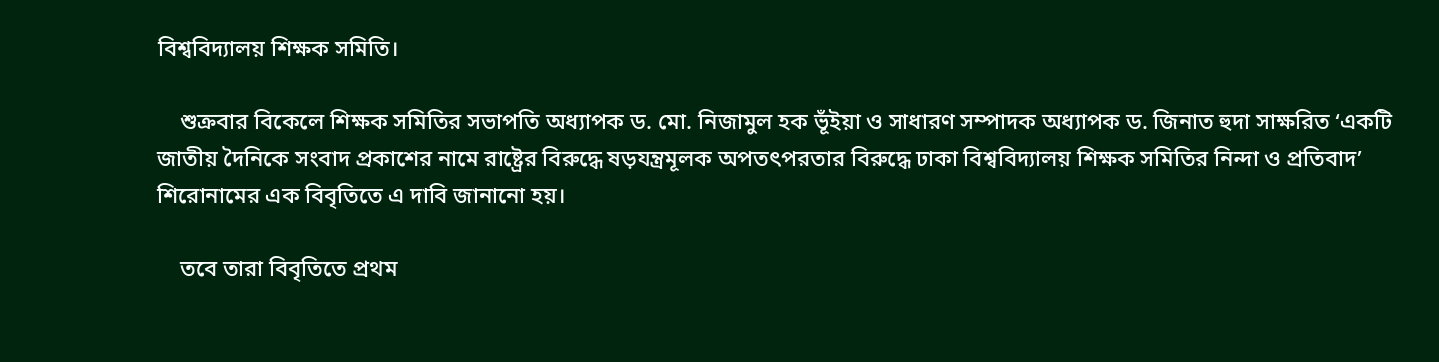বিশ্ববিদ্যালয় শিক্ষক সমিতি।

    শুক্রবার বিকেলে শিক্ষক সমিতির সভাপতি অধ্যাপক ড. মো. নিজামুল হক ভূঁইয়া ও সাধারণ সম্পাদক অধ্যাপক ড. জিনাত হুদা সাক্ষরিত ‘একটি জাতীয় দৈনিকে সংবাদ প্রকাশের নামে রাষ্ট্রের বিরুদ্ধে ষড়যন্ত্রমূলক অপতৎপরতার বিরুদ্ধে ঢাকা বিশ্ববিদ্যালয় শিক্ষক সমিতির নিন্দা ও প্রতিবাদ’ শিরোনামের এক বিবৃতিতে এ দাবি জানানো হয়।

    তবে তারা বিবৃতিতে প্রথম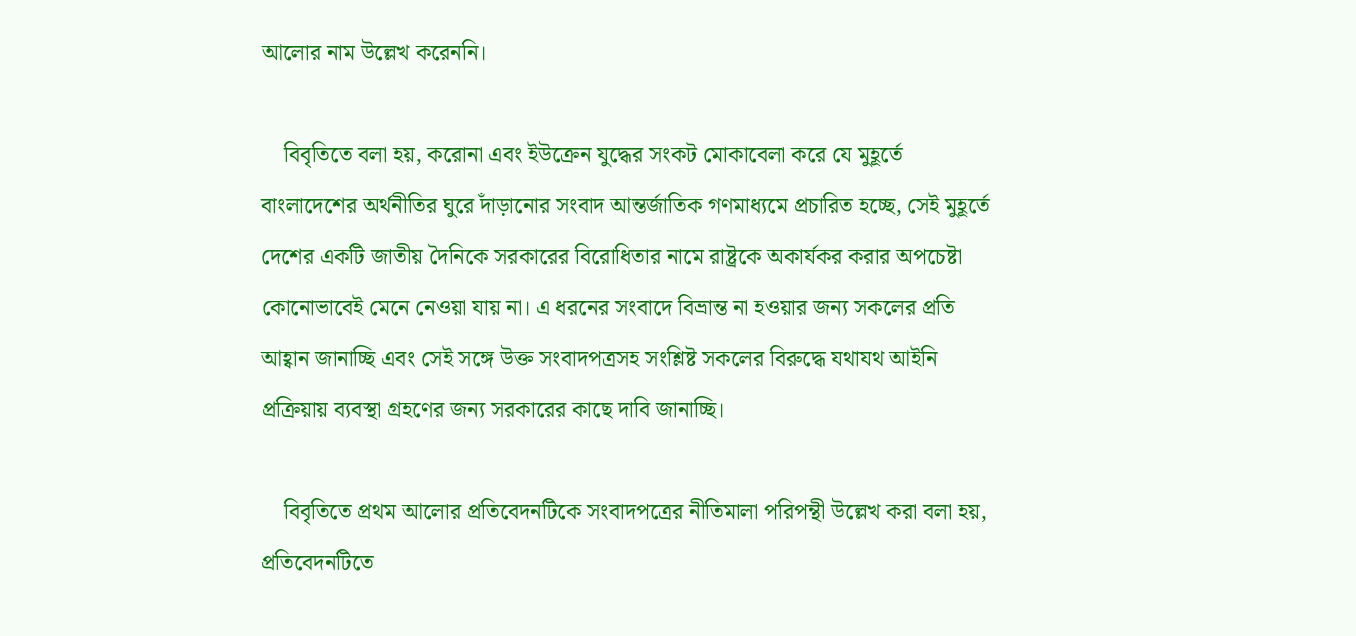আলোর নাম উল্লেখ করেননি।

    বিবৃতিতে বলা হয়, করোনা এবং ইউক্রেন যুদ্ধের সংকট মোকাবেলা করে যে মুহূর্তে বাংলাদেশের অর্থনীতির ঘুরে দাঁড়ানোর সংবাদ আন্তর্জাতিক গণমাধ্যমে প্রচারিত হচ্ছে, সেই মুহূর্তে দেশের একটি জাতীয় দৈনিকে সরকারের বিরোধিতার নামে রাষ্ট্রকে অকার্যকর করার অপচেষ্টা কোনোভাবেই মেনে নেওয়া যায় না। এ ধরনের সংবাদে বিভ্রান্ত না হওয়ার জন্য সকলের প্রতি আহ্বান জানাচ্ছি এবং সেই সঙ্গে উক্ত সংবাদপত্রসহ সংশ্লিষ্ট সকলের বিরুদ্ধে যথাযথ আইনি প্রক্রিয়ায় ব্যবস্থা গ্রহণের জন্য সরকারের কাছে দাবি জানাচ্ছি।

    বিবৃতিতে প্রথম আলোর প্রতিবেদনটিকে সংবাদপত্রের নীতিমালা পরিপন্থী উল্লেখ করা বলা হয়, প্রতিবেদনটিতে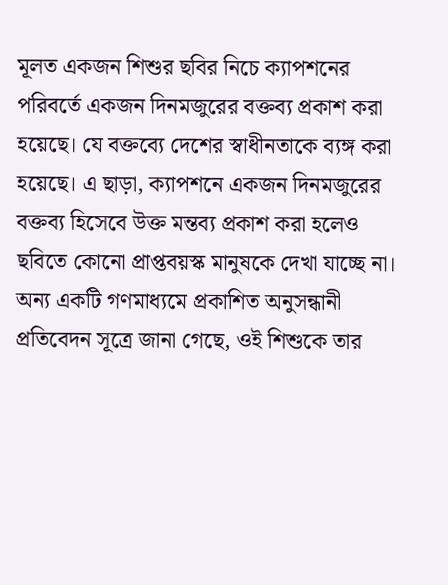মূলত একজন শিশুর ছবির নিচে ক্যাপশনের পরিবর্তে একজন দিনমজুরের বক্তব্য প্রকাশ করা হয়েছে। যে বক্তব্যে দেশের স্বাধীনতাকে ব্যঙ্গ করা হয়েছে। এ ছাড়া, ক্যাপশনে একজন দিনমজুরের বক্তব্য হিসেবে উক্ত মন্তব্য প্রকাশ করা হলেও ছবিতে কোনো প্রাপ্তবয়স্ক মানুষকে দেখা যাচ্ছে না। অন্য একটি গণমাধ্যমে প্রকাশিত অনুসন্ধানী প্রতিবেদন সূত্রে জানা গেছে, ওই শিশুকে তার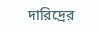দারিদ্রের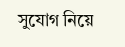সুযোগ নিয়ে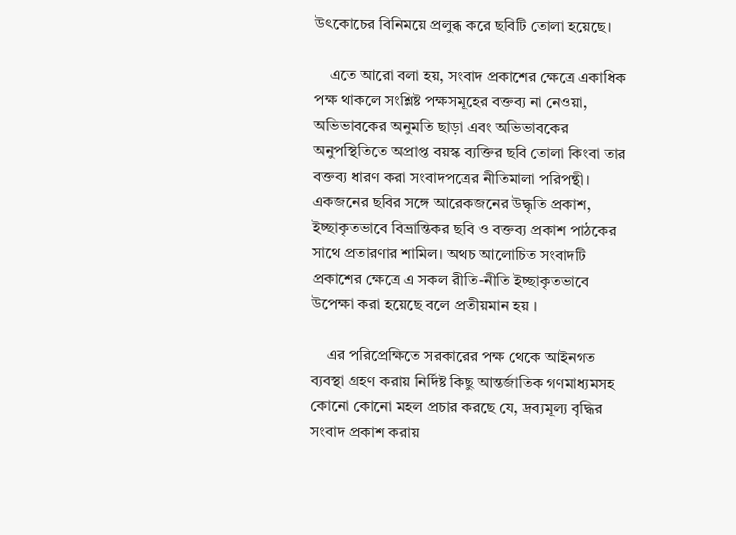উৎকোচের বিনিময়ে প্রলুব্ধ করে ছবিটি তোলা হয়েছে।

    এতে আরো বলা হয়, সংবাদ প্রকাশের ক্ষেত্রে একাধিক পক্ষ থাকলে সংশ্লিষ্ট পক্ষসমূহের বক্তব্য না নেওয়া, অভিভাবকের অনুমতি ছাড়া এবং অভিভাবকের অনুপস্থিতিতে অপ্রাপ্ত বয়স্ক ব্যক্তির ছবি তোলা কিংবা তার বক্তব্য ধারণ করা সংবাদপত্রের নীতিমালা পরিপন্থী। একজনের ছবির সঙ্গে আরেকজনের উদ্ধৃতি প্রকাশ, ইচ্ছাকৃতভাবে বিভ্রান্তিকর ছবি ও বক্তব্য প্রকাশ পাঠকের সাথে প্রতারণার শামিল। অথচ আলোচিত সংবাদটি প্রকাশের ক্ষেত্রে এ সকল রীতি-নীতি ইচ্ছাকৃতভাবে উপেক্ষা করা হয়েছে বলে প্রতীয়মান হয় ।

    এর পরিপ্রেক্ষিতে সরকারের পক্ষ থেকে আইনগত ব্যবস্থা গ্রহণ করায় নির্দিষ্ট কিছু আন্তর্জাতিক গণমাধ্যমসহ কোনো কোনো মহল প্রচার করছে যে, দ্রব্যমূল্য বৃদ্ধির সংবাদ প্রকাশ করায়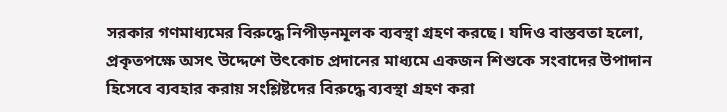সরকার গণমাধ্যমের বিরুদ্ধে নিপীড়নমূলক ব্যবস্থা গ্রহণ করছে। যদিও বাস্তবতা হলো, প্রকৃতপক্ষে অসৎ উদ্দেশে উৎকোচ প্রদানের মাধ্যমে একজন শিশুকে সংবাদের উপাদান হিসেবে ব্যবহার করায় সংশ্লিষ্টদের বিরুদ্ধে ব্যবস্থা গ্রহণ করা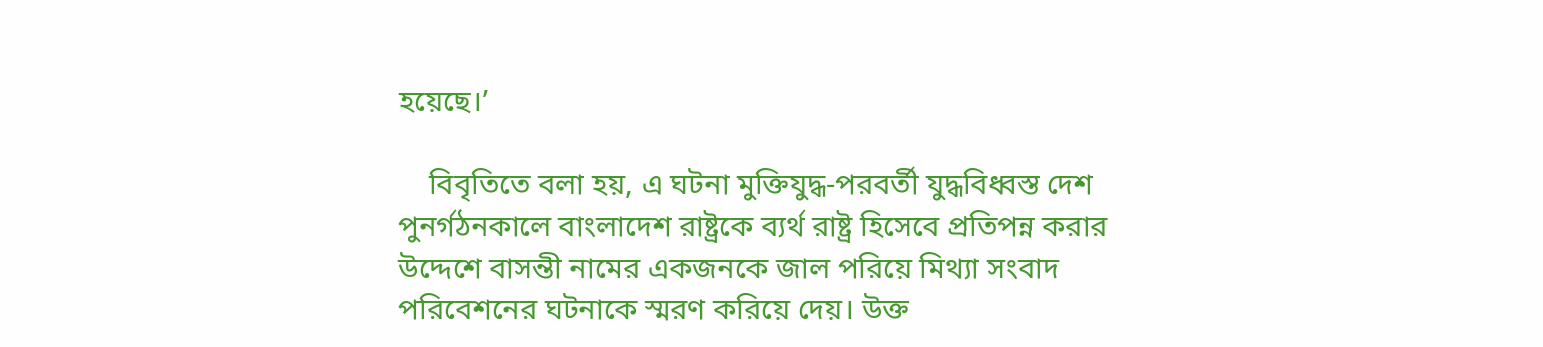হয়েছে।’

    বিবৃতিতে বলা হয়, এ ঘটনা মুক্তিযুদ্ধ-পরবর্তী যুদ্ধবিধ্বস্ত দেশ পুনর্গঠনকালে বাংলাদেশ রাষ্ট্রকে ব্যর্থ রাষ্ট্র হিসেবে প্রতিপন্ন করার উদ্দেশে বাসন্তী নামের একজনকে জাল পরিয়ে মিথ্যা সংবাদ পরিবেশনের ঘটনাকে স্মরণ করিয়ে দেয়। উক্ত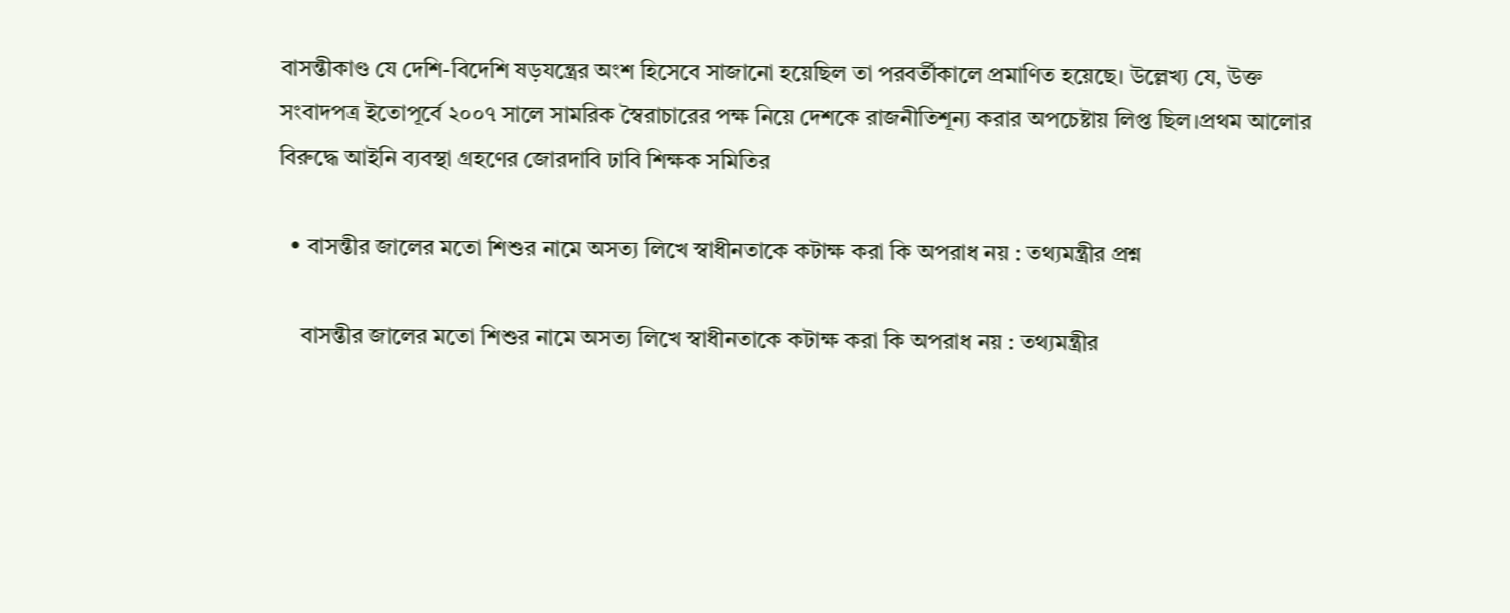বাসন্তীকাণ্ড যে দেশি-বিদেশি ষড়যন্ত্রের অংশ হিসেবে সাজানো হয়েছিল তা পরবর্তীকালে প্রমাণিত হয়েছে। উল্লেখ্য যে, উক্ত সংবাদপত্র ইতোপূর্বে ২০০৭ সালে সামরিক স্বৈরাচারের পক্ষ নিয়ে দেশকে রাজনীতিশূন্য করার অপচেষ্টায় লিপ্ত ছিল।প্রথম আলোর বিরুদ্ধে আইনি ব্যবস্থা গ্রহণের জোরদাবি ঢাবি শিক্ষক সমিতির

  • বাসন্তীর জালের মতো শিশুর নামে অসত্য লিখে স্বাধীনতাকে কটাক্ষ করা কি অপরাধ নয় : তথ্যমন্ত্রীর প্রশ্ন

    বাসন্তীর জালের মতো শিশুর নামে অসত্য লিখে স্বাধীনতাকে কটাক্ষ করা কি অপরাধ নয় : তথ্যমন্ত্রীর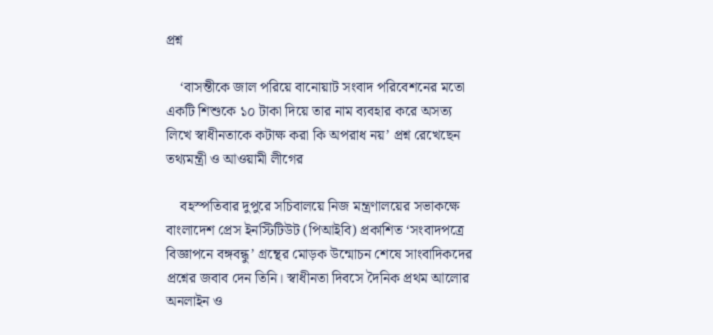প্রশ্ন

    ‘বাসন্তীকে জাল পরিয়ে বানোয়াট সংবাদ পরিবেশনের মতো একটি শিশুকে ১০ টাকা দিয়ে তার নাম ব্যবহার করে অসত্য লিখে স্বাধীনতাকে কটাক্ষ করা কি অপরাধ নয়’ প্রশ্ন রেখেছেন তথ্যমন্ত্রী ও আওয়ামী লীগের

    বহস্পতিবার দুপুরে সচিবালয়ে নিজ মন্ত্রণালয়ের সভাকক্ষে বাংলাদেশ প্রেস ইনস্টিটিউট (পিআইবি) প্রকাশিত ‘সংবাদপত্রে বিজ্ঞাপনে বঙ্গবন্ধু’ গ্রন্থের মোড়ক উন্মোচন শেষে সাংবাদিকদের প্রশ্নের জবাব দেন তিনি। স্বাধীনতা দিবসে দৈনিক প্রথম আলোর অনলাইন ও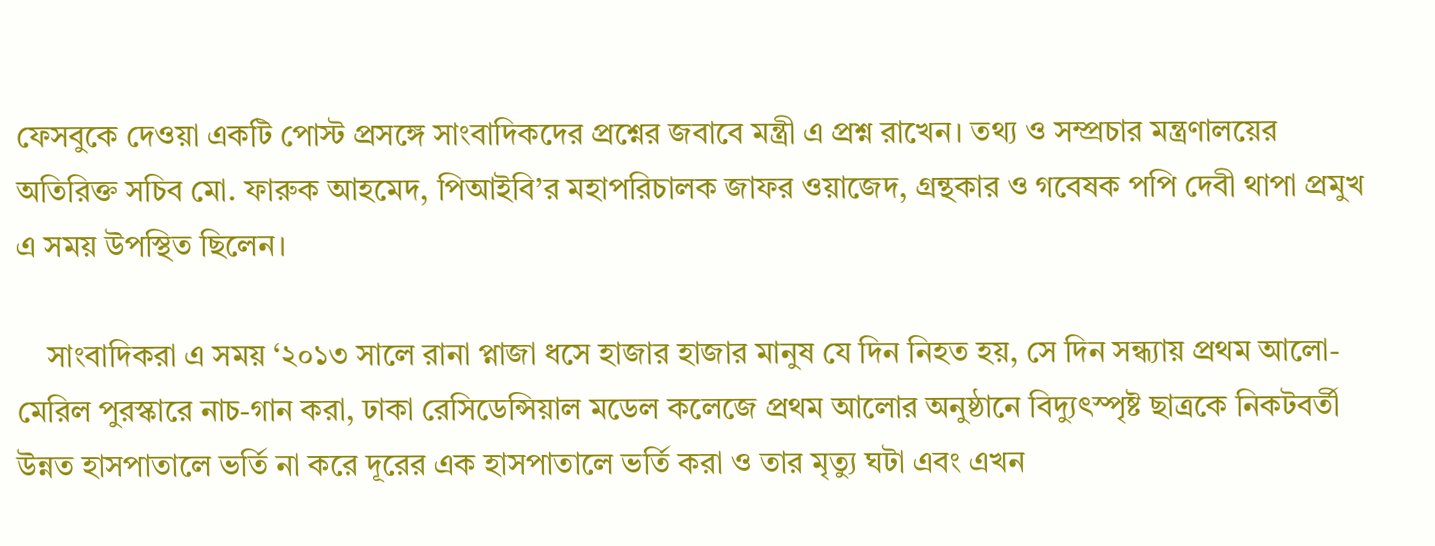ফেসবুকে দেওয়া একটি পোস্ট প্রসঙ্গে সাংবাদিকদের প্রশ্নের জবাবে মন্ত্রী এ প্রশ্ন রাখেন। তথ্য ও সম্প্রচার মন্ত্রণালয়ের অতিরিক্ত সচিব মো. ফারুক আহমেদ, পিআইবি’র মহাপরিচালক জাফর ওয়াজেদ, গ্রন্থকার ও গবেষক পপি দেবী থাপা প্রমুখ এ সময় উপস্থিত ছিলেন।

    সাংবাদিকরা এ সময় ‘২০১৩ সালে রানা প্নাজা ধসে হাজার হাজার মানুষ যে দিন নিহত হয়, সে দিন সন্ধ্যায় প্রথম আলো-মেরিল পুরস্কারে নাচ-গান করা, ঢাকা রেসিডেন্সিয়াল মডেল কলেজে প্রথম আলোর অনুষ্ঠানে বিদ্যুৎস্পৃষ্ট ছাত্রকে নিকটবর্তী উন্নত হাসপাতালে ভর্তি না করে দূরের এক হাসপাতালে ভর্তি করা ও তার মৃত্যু ঘটা এবং এখন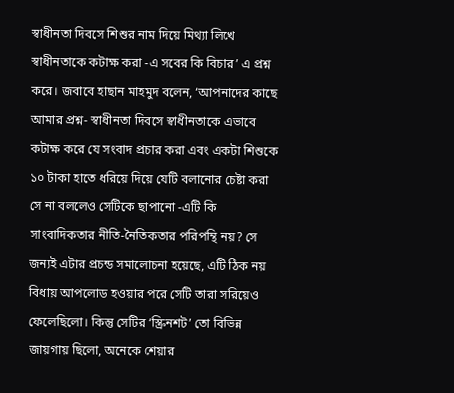স্বাধীনতা দিবসে শিশুর নাম দিয়ে মিথ্যা লিখে স্বাধীনতাকে কটাক্ষ করা -এ সবের কি বিচার’ এ প্রশ্ন করে। জবাবে হাছান মাহমুদ বলেন, ‘আপনাদের কাছে আমার প্রশ্ন- স্বাধীনতা দিবসে স্বাধীনতাকে এভাবে কটাক্ষ করে যে সংবাদ প্রচার করা এবং একটা শিশুকে ১০ টাকা হাতে ধরিয়ে দিয়ে যেটি বলানোর চেষ্টা করা সে না বললেও সেটিকে ছাপানো -এটি কি সাংবাদিকতার নীতি-নৈতিকতার পরিপন্থি নয়? সে জন্যই এটার প্রচন্ড সমালোচনা হয়েছে, এটি ঠিক নয় বিধায় আপলোড হওয়ার পরে সেটি তারা সরিয়েও ফেলেছিলো। কিন্তু সেটির ‘স্ক্রিনশট’ তো বিভিন্ন জায়গায় ছিলো, অনেকে শেয়ার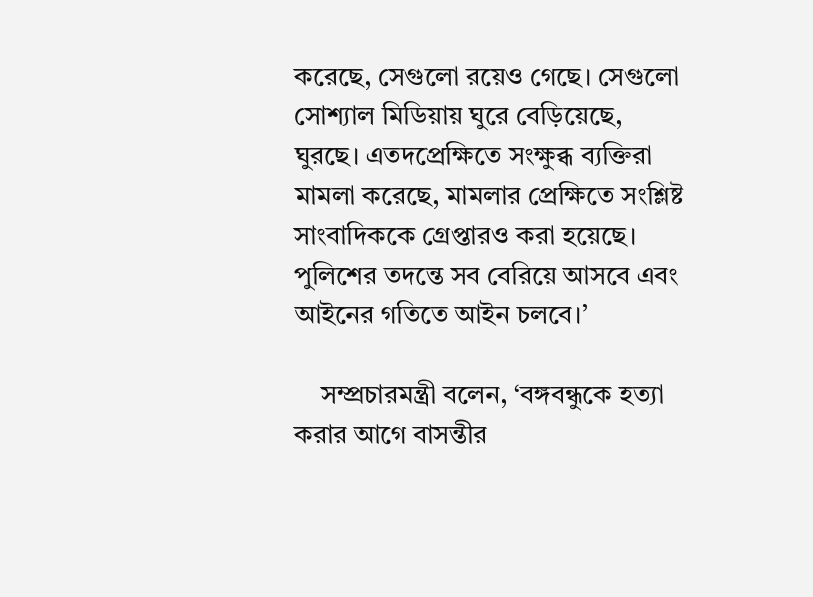করেছে, সেগুলো রয়েও গেছে। সেগুলো সোশ্যাল মিডিয়ায় ঘুরে বেড়িয়েছে, ঘুরছে। এতদপ্রেক্ষিতে সংক্ষুব্ধ ব্যক্তিরা মামলা করেছে, মামলার প্রেক্ষিতে সংশ্লিষ্ট সাংবাদিককে গ্রেপ্তারও করা হয়েছে। পুলিশের তদন্তে সব বেরিয়ে আসবে এবং আইনের গতিতে আইন চলবে।’

    সম্প্রচারমন্ত্রী বলেন, ‘বঙ্গবন্ধুকে হত্যা করার আগে বাসন্তীর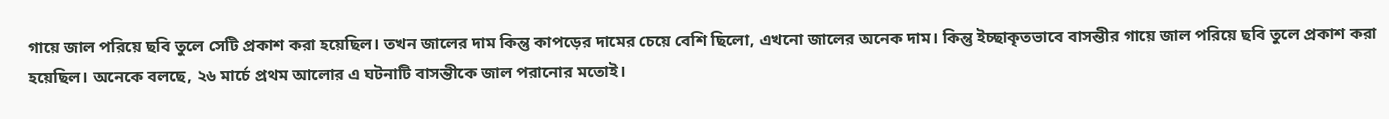গায়ে জাল পরিয়ে ছবি তুলে সেটি প্রকাশ করা হয়েছিল। তখন জালের দাম কিন্তু কাপড়ের দামের চেয়ে বেশি ছিলো, এখনো জালের অনেক দাম। কিন্তু ইচ্ছাকৃতভাবে বাসন্তীর গায়ে জাল পরিয়ে ছবি তুলে প্রকাশ করা হয়েছিল। অনেকে বলছে, ২৬ মার্চে প্রথম আলোর এ ঘটনাটি বাসন্তীকে জাল পরানোর মতোই।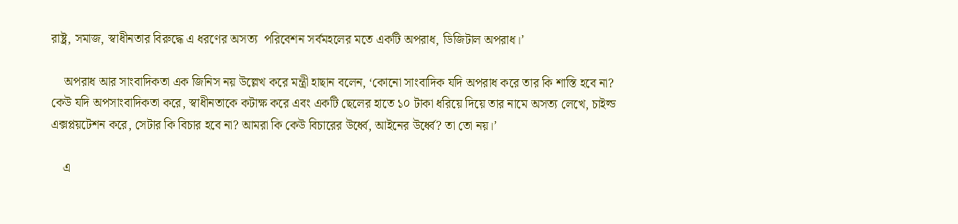রাষ্ট্র, সমাজ, স্বাধীনতার বিরুদ্ধে এ ধরণের অসত্য  পরিবেশন সর্বমহলের মতে একটি অপরাধ, ডিজিটাল অপরাধ।’

    অপরাধ আর সাংবাদিকতা এক জিনিস নয় উল্লেখ করে মন্ত্রী হাছান বলেন, ‘কোনো সাংবাদিক যদি অপরাধ করে তার কি শাস্তি হবে না? কেউ যদি অপসাংবাদিকতা করে, স্বাধীনতাকে কটাক্ষ করে এবং একটি ছেলের হাতে ১০ টাকা ধরিয়ে দিয়ে তার নামে অসত্য লেখে, চাইল্ড এক্সপ্লয়টেশন করে, সেটার কি বিচার হবে না? আমরা কি কেউ বিচারের উর্ধ্বে, আইনের উর্ধ্বে? তা তো নয়।’

    এ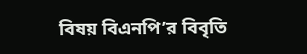বিষয় বিএনপি’র বিবৃতি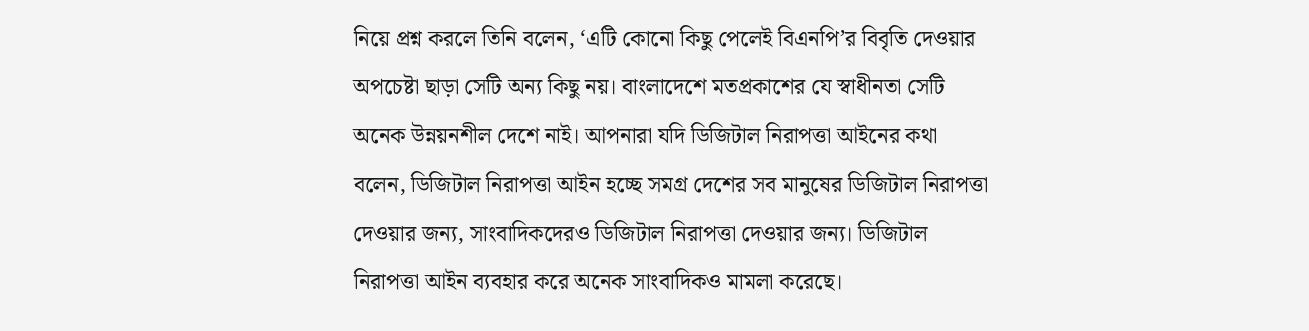নিয়ে প্রশ্ন করলে তিনি বলেন, ‘এটি কোনো কিছু পেলেই বিএনপি’র বিবৃতি দেওয়ার অপচেষ্টা ছাড়া সেটি অন্য কিছু নয়। বাংলাদেশে মতপ্রকাশের যে স্বাধীনতা সেটি অনেক উন্নয়নশীল দেশে নাই। আপনারা যদি ডিজিটাল নিরাপত্তা আইনের কথা বলেন, ডিজিটাল নিরাপত্তা আইন হচ্ছে সমগ্র দেশের সব মানুষের ডিজিটাল নিরাপত্তা দেওয়ার জন্য, সাংবাদিকদেরও ডিজিটাল নিরাপত্তা দেওয়ার জন্য। ডিজিটাল নিরাপত্তা আইন ব্যবহার করে অনেক সাংবাদিকও মামলা করেছে।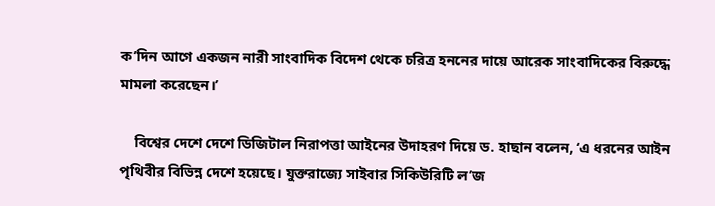ক’দিন আগে একজন নারী সাংবাদিক বিদেশ থেকে চরিত্র হননের দায়ে আরেক সাংবাদিকের বিরুদ্ধে মামলা করেছেন।’

    বিশ্বের দেশে দেশে ডিজিটাল নিরাপত্তা আইনের উদাহরণ দিয়ে ড. হাছান বলেন, ‘এ ধরনের আইন পৃথিবীর বিভিন্ন দেশে হয়েছে। যুক্তরাজ্যে সাইবার সিকিউরিটি ল’জ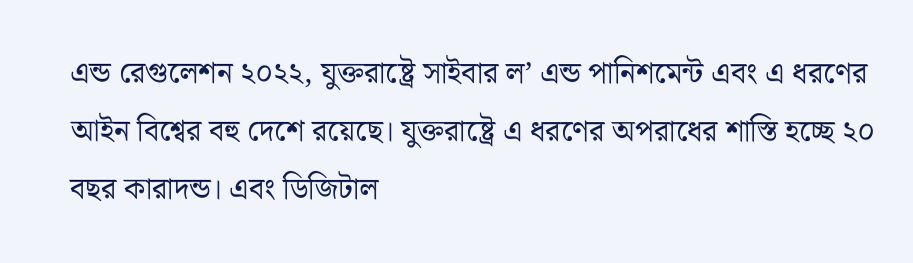এন্ড রেগুলেশন ২০২২, যুক্তরাষ্ট্রে সাইবার ল’ এন্ড পানিশমেন্ট এবং এ ধরণের আইন বিশ্বের বহু দেশে রয়েছে। যুক্তরাষ্ট্রে এ ধরণের অপরাধের শাস্তি হচ্ছে ২০ বছর কারাদন্ড। এবং ডিজিটাল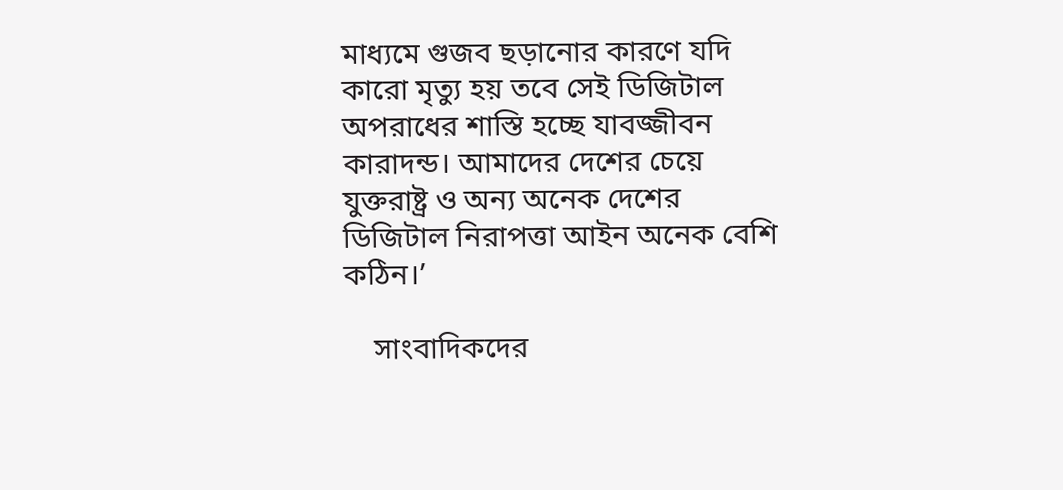মাধ্যমে গুজব ছড়ানোর কারণে যদি কারো মৃত্যু হয় তবে সেই ডিজিটাল অপরাধের শাস্তি হচ্ছে যাবজ্জীবন কারাদন্ড। আমাদের দেশের চেয়ে যুক্তরাষ্ট্র ও অন্য অনেক দেশের ডিজিটাল নিরাপত্তা আইন অনেক বেশি কঠিন।’

    সাংবাদিকদের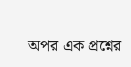অপর এক প্রশ্নের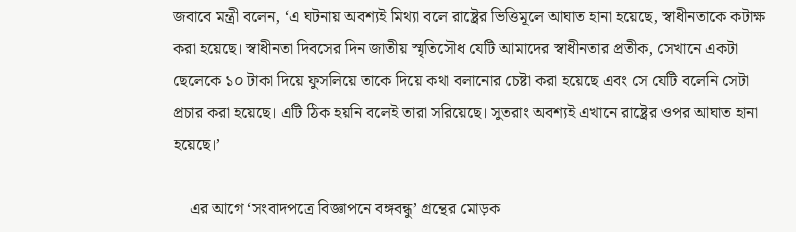জবাবে মন্ত্রী বলেন, ‘এ ঘটনায় অবশ্যই মিথ্যা বলে রাষ্ট্রের ভিত্তিমূলে আঘাত হানা হয়েছে, স্বাধীনতাকে কটাক্ষ করা হয়েছে। স্বাধীনতা দিবসের দিন জাতীয় স্মৃতিসৌধ যেটি আমাদের স্বাধীনতার প্রতীক, সেখানে একটা ছেলেকে ১০ টাকা দিয়ে ফুসলিয়ে তাকে দিয়ে কথা বলানোর চেষ্টা করা হয়েছে এবং সে যেটি বলেনি সেটা প্রচার করা হয়েছে। এটি ঠিক হয়নি বলেই তারা সরিয়েছে। সুতরাং অবশ্যই এখানে রাষ্ট্রের ওপর আঘাত হানা হয়েছে।’

    এর আগে ‘সংবাদপত্রে বিজ্ঞাপনে বঙ্গবন্ধু’ গ্রন্থের মোড়ক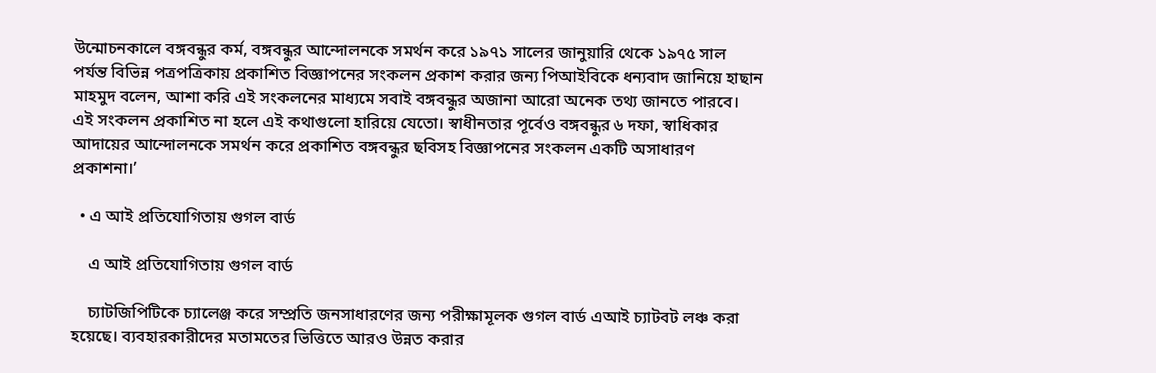উন্মোচনকালে বঙ্গবন্ধুর কর্ম, বঙ্গবন্ধুর আন্দোলনকে সমর্থন করে ১৯৭১ সালের জানুয়ারি থেকে ১৯৭৫ সাল পর্যন্ত বিভিন্ন পত্রপত্রিকায় প্রকাশিত বিজ্ঞাপনের সংকলন প্রকাশ করার জন্য পিআইবিকে ধন্যবাদ জানিয়ে হাছান মাহমুদ বলেন, আশা করি এই সংকলনের মাধ্যমে সবাই বঙ্গবন্ধুর অজানা আরো অনেক তথ্য জানতে পারবে। এই সংকলন প্রকাশিত না হলে এই কথাগুলো হারিয়ে যেতো। স্বাধীনতার পূর্বেও বঙ্গবন্ধুর ৬ দফা, স্বাধিকার আদায়ের আন্দোলনকে সমর্থন করে প্রকাশিত বঙ্গবন্ধুর ছবিসহ বিজ্ঞাপনের সংকলন একটি অসাধারণ প্রকাশনা।’

  • এ আই প্রতিযোগিতায় গুগল বার্ড

    এ আই প্রতিযোগিতায় গুগল বার্ড

    চ্যাটজিপিটিকে চ্যালেঞ্জ করে সম্প্রতি জনসাধারণের জন্য পরীক্ষামূলক গুগল বার্ড এআই চ্যাটবট লঞ্চ করা হয়েছে। ব্যবহারকারীদের মতামতের ভিত্তিতে আরও উন্নত করার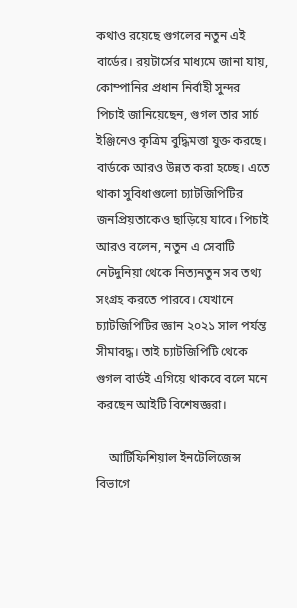কথাও রয়েছে গুগলের নতুন এই বার্ডের। রয়টার্সের মাধ্যমে জানা যায়, কোম্পানির প্রধান নির্বাহী সুন্দর পিচাই জানিয়েছেন, গুগল তার সার্চ ইঞ্জিনেও কৃত্রিম বুদ্ধিমত্তা যুক্ত করছে। বার্ডকে আরও উন্নত করা হচ্ছে। এতে থাকা সুবিধাগুলো চ্যাটজিপিটির জনপ্রিয়তাকেও ছাড়িয়ে যাবে। পিচাই আরও বলেন, নতুন এ সেবাটি নেটদুনিয়া থেকে নিত্যনতুন সব তথ্য সংগ্রহ করতে পারবে। যেখানে চ্যাটজিপিটির জ্ঞান ২০২১ সাল পর্যন্ত সীমাবদ্ধ। তাই চ্যাটজিপিটি থেকে গুগল বার্ডই এগিয়ে থাকবে বলে মনে করছেন আইটি বিশেষজ্ঞরা।

    আর্টিফিশিয়াল ইনটেলিজেন্স বিভাগে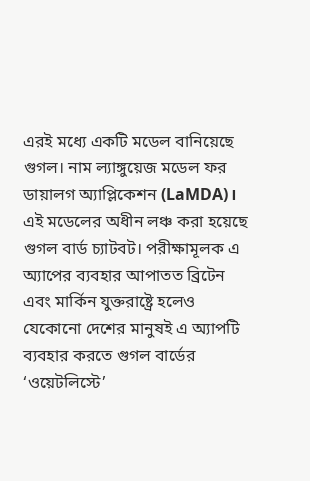এরই মধ্যে একটি মডেল বানিয়েছে গুগল। নাম ল্যাঙ্গুয়েজ মডেল ফর ডায়ালগ অ্যাপ্লিকেশন (LaMDA)। এই মডেলের অধীন লঞ্চ করা হয়েছে গুগল বার্ড চ্যাটবট। পরীক্ষামূলক এ অ্যাপের ব্যবহার আপাতত ব্রিটেন এবং মার্কিন যুক্তরাষ্ট্রে হলেও যেকোনো দেশের মানুষই এ অ্যাপটি ব্যবহার করতে গুগল বার্ডের ‘ওয়েটলিস্টে’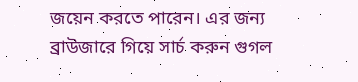জয়েন করতে পারেন। এর জন্য ব্রাউজারে গিয়ে সার্চ করুন গুগল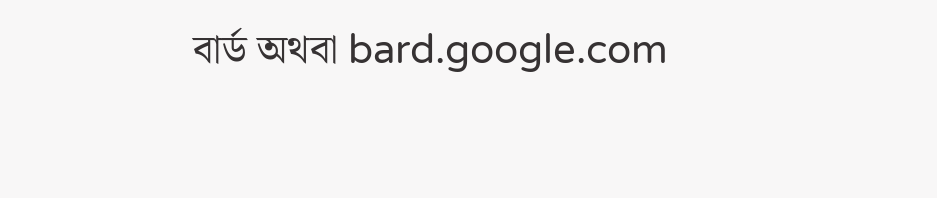বার্ড অথবা bard.google.com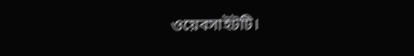ওয়েবসাইটটি।